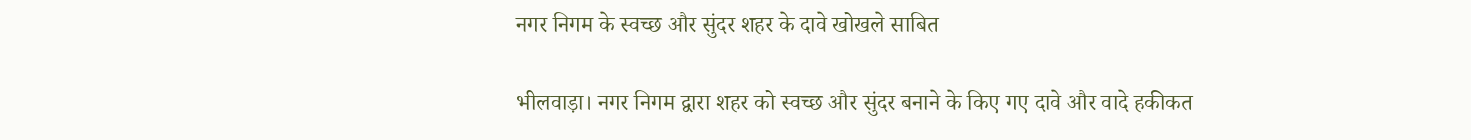नगर निगम के स्वच्छ और सुंदर शहर के दावे खोखले साबित

भीलवाड़ा। नगर निगम द्वारा शहर को स्वच्छ और सुंदर बनाने के किए गए दावे और वादे हकीकत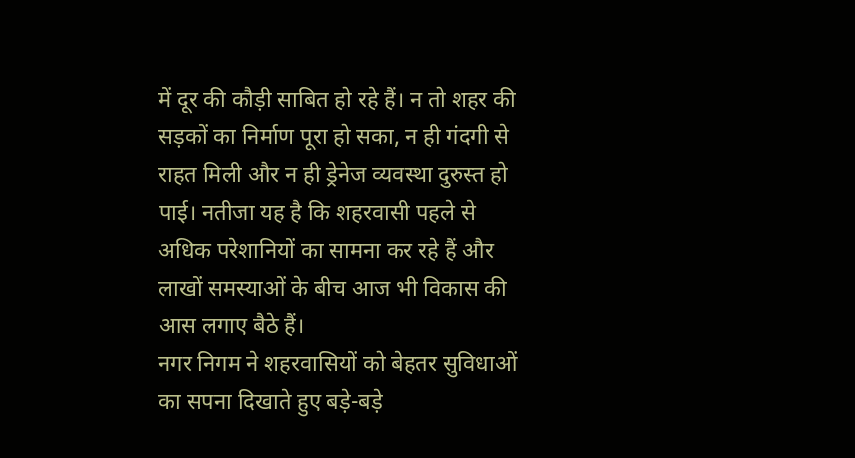में दूर की कौड़ी साबित हो रहे हैं। न तो शहर की सड़कों का निर्माण पूरा हो सका, न ही गंदगी से राहत मिली और न ही ड्रेनेज व्यवस्था दुरुस्त हो पाई। नतीजा यह है कि शहरवासी पहले से अधिक परेशानियों का सामना कर रहे हैं और लाखों समस्याओं के बीच आज भी विकास की आस लगाए बैठे हैं।
नगर निगम ने शहरवासियों को बेहतर सुविधाओं का सपना दिखाते हुए बड़े-बड़े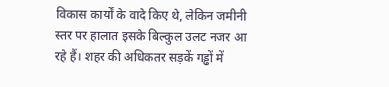विकास कार्यों के वादे किए थे, लेकिन जमीनी स्तर पर हालात इसके बिल्कुल उलट नजर आ रहे हैं। शहर की अधिकतर सड़कें गड्ढों में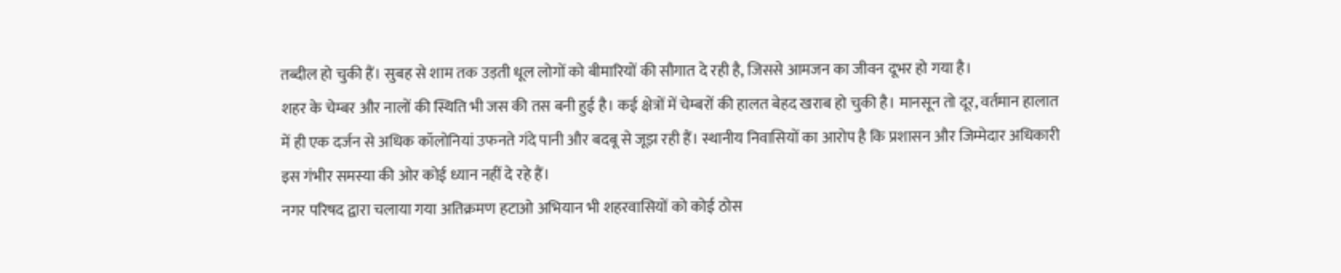तब्दील हो चुकी हैं। सुबह से शाम तक उड़ती धूल लोगों को बीमारियों की सौगात दे रही है, जिससे आमजन का जीवन दूभर हो गया है।
शहर के चेम्बर और नालों की स्थिति भी जस की तस बनी हुई है। कई क्षेत्रों में चेम्बरों की हालत बेहद खराब हो चुकी है। मानसून तो दूर, वर्तमान हालात में ही एक दर्जन से अधिक कॉलोनियां उफनते गंदे पानी और बदबू से जूझ रही हैं। स्थानीय निवासियों का आरोप है कि प्रशासन और जिम्मेदार अधिकारी इस गंभीर समस्या की ओर कोई ध्यान नहीं दे रहे हैं।
नगर परिषद द्वारा चलाया गया अतिक्रमण हटाओ अभियान भी शहरवासियों को कोई ठोस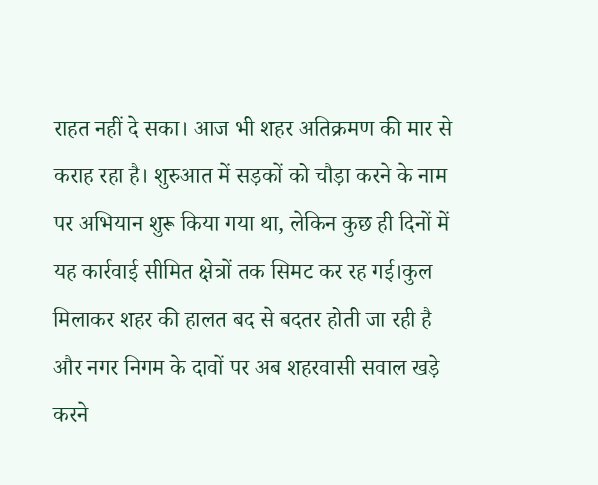राहत नहीं दे सका। आज भी शहर अतिक्रमण की मार से कराह रहा है। शुरुआत में सड़कों को चौड़ा करने के नाम पर अभियान शुरू किया गया था, लेकिन कुछ ही दिनों में यह कार्रवाई सीमित क्षेत्रों तक सिमट कर रह गई।कुल मिलाकर शहर की हालत बद से बदतर होती जा रही है और नगर निगम के दावों पर अब शहरवासी सवाल खड़े करने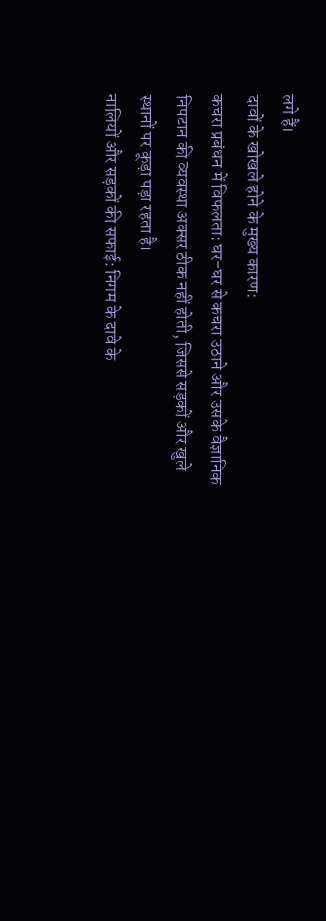लगे हैं।
दावों के खोखले होने के मुख्य कारण:
कचरा प्रबंधन में विफलता: घर-घर से कचरा उठाने और उसके वैज्ञानिक निपटान की व्यवस्था अक्सर ठीक नहीं होती, जिससे सड़कों और खुले स्थानों पर कूड़ा पड़ा रहता है।
नालियों और सड़कों की सफाई: निगम के दावे के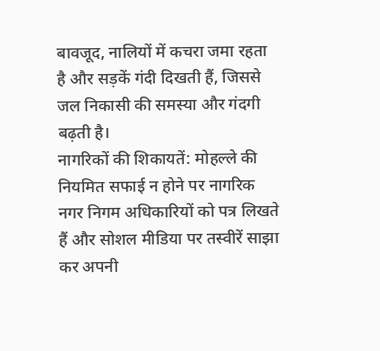बावजूद, नालियों में कचरा जमा रहता है और सड़कें गंदी दिखती हैं, जिससे जल निकासी की समस्या और गंदगी बढ़ती है।
नागरिकों की शिकायतें: मोहल्ले की नियमित सफाई न होने पर नागरिक नगर निगम अधिकारियों को पत्र लिखते हैं और सोशल मीडिया पर तस्वीरें साझा कर अपनी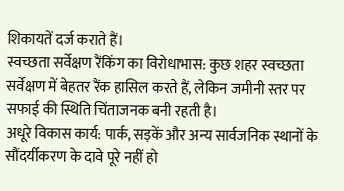शिकायतें दर्ज कराते हैं।
स्वच्छता सर्वेक्षण रैंकिंग का विरोधाभास: कुछ शहर स्वच्छता सर्वेक्षण में बेहतर रैंक हासिल करते हैं, लेकिन जमीनी स्तर पर सफाई की स्थिति चिंताजनक बनी रहती है।
अधूरे विकास कार्य: पार्क, सड़कें और अन्य सार्वजनिक स्थानों के सौंदर्यीकरण के दावे पूरे नहीं हो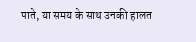पाते, या समय के साथ उनकी हालत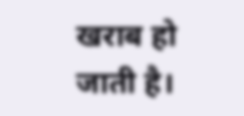खराब हो जाती है।